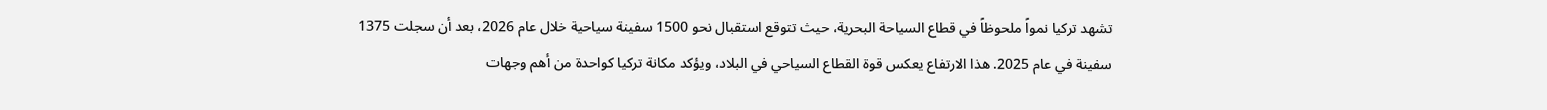تشهد تركيا نمواً ملحوظاً في قطاع السياحة البحرية، حيث تتوقع استقبال نحو 1500 سفينة سياحية خلال عام 2026، بعد أن سجلت 1375 سفينة في عام 2025. هذا الارتفاع يعكس قوة القطاع السياحي في البلاد، ويؤكد مكانة تركيا كواحدة من أهم وجهات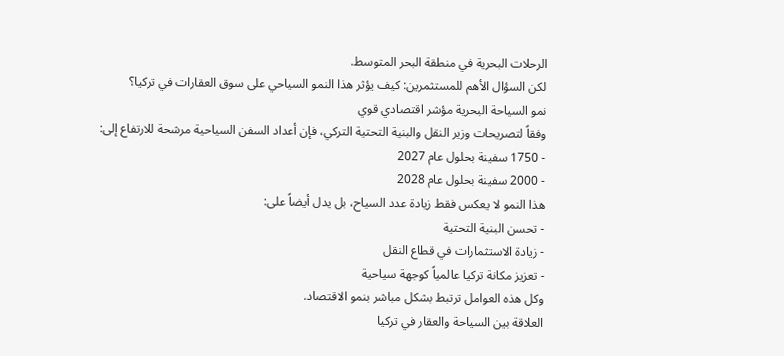الرحلات البحرية في منطقة البحر المتوسط.
لكن السؤال الأهم للمستثمرين: كيف يؤثر هذا النمو السياحي على سوق العقارات في تركيا؟
نمو السياحة البحرية مؤشر اقتصادي قوي
وفقاً لتصريحات وزير النقل والبنية التحتية التركي، فإن أعداد السفن السياحية مرشحة للارتفاع إلى:
- 1750 سفينة بحلول عام 2027
- 2000 سفينة بحلول عام 2028
هذا النمو لا يعكس فقط زيادة عدد السياح، بل يدل أيضاً على:
- تحسن البنية التحتية
- زيادة الاستثمارات في قطاع النقل
- تعزيز مكانة تركيا عالمياً كوجهة سياحية
وكل هذه العوامل ترتبط بشكل مباشر بنمو الاقتصاد.
العلاقة بين السياحة والعقار في تركيا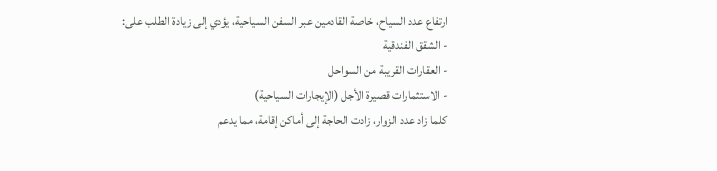ارتفاع عدد السياح، خاصة القادمين عبر السفن السياحية، يؤدي إلى زيادة الطلب على:
- الشقق الفندقية
- العقارات القريبة من السواحل
- الاستثمارات قصيرة الأجل (الإيجارات السياحية)
كلما زاد عدد الزوار، زادت الحاجة إلى أماكن إقامة، مما يدعم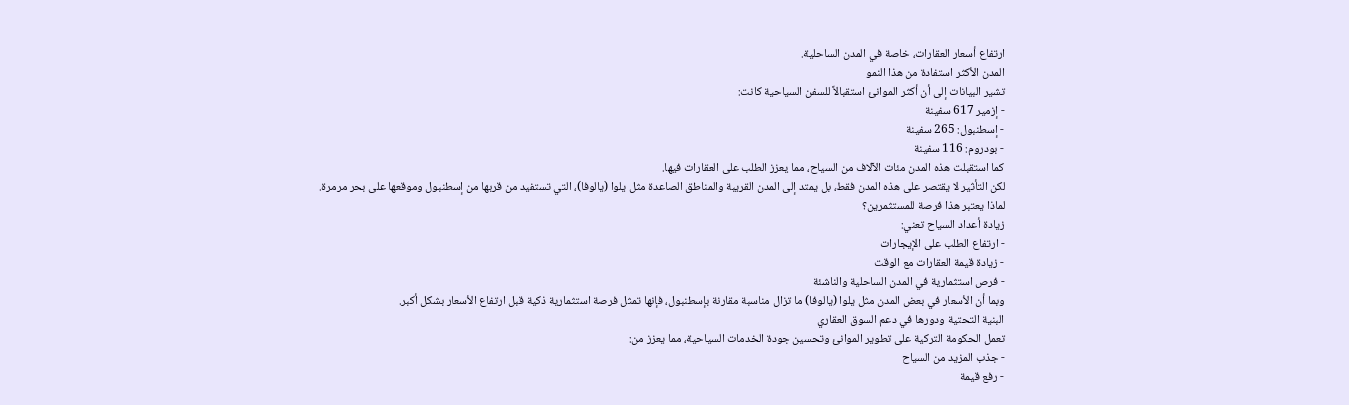ارتفاع أسعار العقارات، خاصة في المدن الساحلية.
المدن الأكثر استفادة من هذا النمو
تشير البيانات إلى أن أكثر الموانئ استقبالاً للسفن السياحية كانت:
- إزمير 617 سفينة
- إسطنبول: 265 سفينة
- بودروم: 116 سفينة
كما استقبلت هذه المدن مئات الآلاف من السياح، مما يعزز الطلب على العقارات فيها.
لكن التأثير لا يقتصر على هذه المدن فقط، بل يمتد إلى المدن القريبة والمناطق الصاعدة مثل يلوا (يالوفا)، التي تستفيد من قربها من إسطنبول وموقعها على بحر مرمرة.
لماذا يعتبر هذا فرصة للمستثمرين؟
زيادة أعداد السياح تعني:
- ارتفاع الطلب على الإيجارات
- زيادة قيمة العقارات مع الوقت
- فرص استثمارية في المدن الساحلية والناشئة
وبما أن الأسعار في بعض المدن مثل يلوا (يالوفا) ما تزال مناسبة مقارنة بإسطنبول، فإنها تمثل فرصة استثمارية ذكية قبل ارتفاع الأسعار بشكل أكبر.
البنية التحتية ودورها في دعم السوق العقاري
تعمل الحكومة التركية على تطوير الموانئ وتحسين جودة الخدمات السياحية، مما يعزز من:
- جذب المزيد من السياح
- رفع قيمة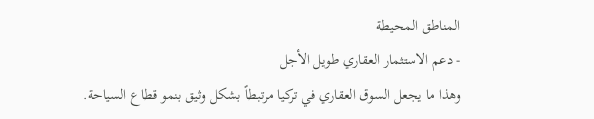المناطق المحيطة
- دعم الاستثمار العقاري طويل الأجل
وهذا ما يجعل السوق العقاري في تركيا مرتبطاً بشكل وثيق بنمو قطاع السياحة.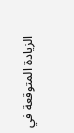الزيادة المتوقعة في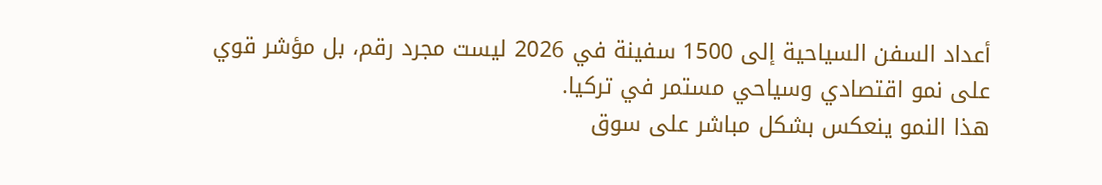أعداد السفن السياحية إلى 1500 سفينة في 2026 ليست مجرد رقم، بل مؤشر قوي على نمو اقتصادي وسياحي مستمر في تركيا.
هذا النمو ينعكس بشكل مباشر على سوق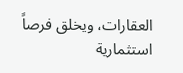العقارات، ويخلق فرصاً استثمارية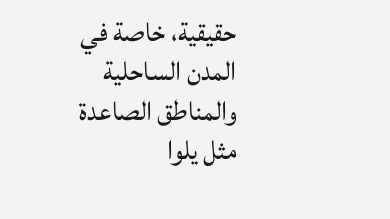حقيقية، خاصة في المدن الساحلية والمناطق الصاعدة مثل يلوا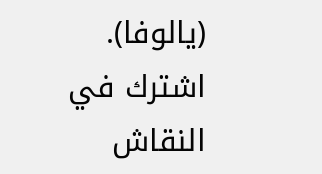(يالوفا).
اشترك في النقاش